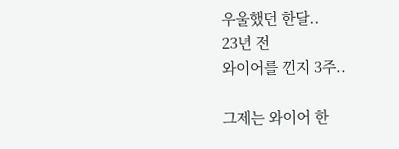우울했던 한달..
23년 전
와이어를 낀지 3주..

그제는 와이어 한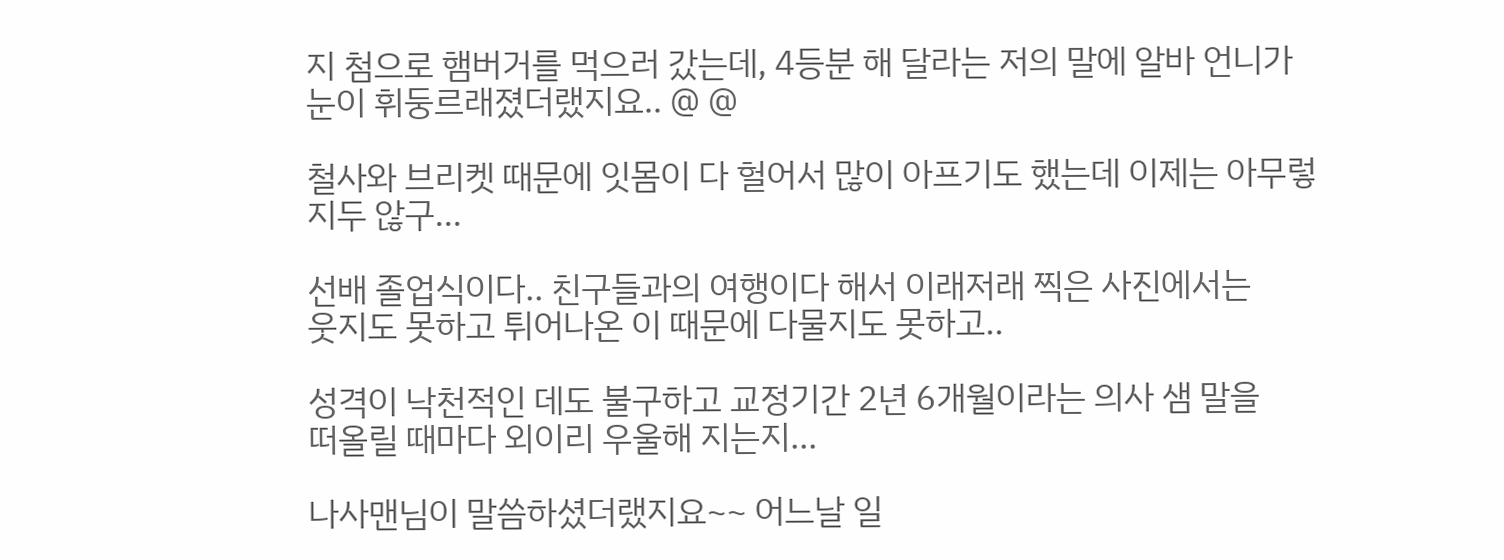지 첨으로 햄버거를 먹으러 갔는데, 4등분 해 달라는 저의 말에 알바 언니가 눈이 휘둥르래졌더랬지요.. @ @

철사와 브리켓 때문에 잇몸이 다 헐어서 많이 아프기도 했는데 이제는 아무렇지두 않구...

선배 졸업식이다.. 친구들과의 여행이다 해서 이래저래 찍은 사진에서는
웃지도 못하고 튀어나온 이 때문에 다물지도 못하고..

성격이 낙천적인 데도 불구하고 교정기간 2년 6개월이라는 의사 샘 말을
떠올릴 때마다 외이리 우울해 지는지...

나사맨님이 말씀하셨더랬지요~~ 어느날 일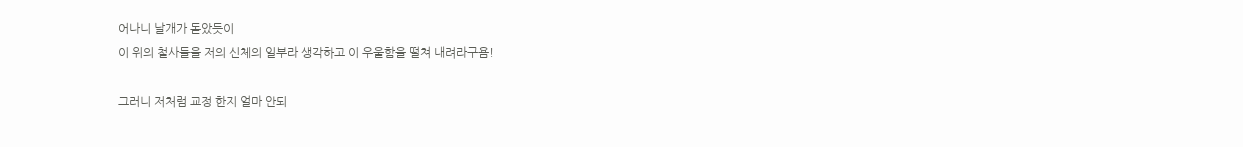어나니 날개가 돋았듯이
이 위의 철사들을 저의 신체의 일부라 생각하고 이 우울함을 떨쳐 내려라구욤!

그러니 저처럼 교정 한지 얼마 안되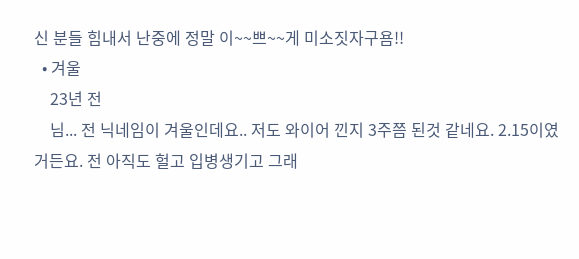신 분들 힘내서 난중에 정말 이~~쁘~~게 미소짓자구욤!!
  • 겨울
    23년 전
    님... 전 닉네임이 겨울인데요.. 저도 와이어 낀지 3주쯤 된것 같네요. 2.15이였거든요. 전 아직도 헐고 입병생기고 그래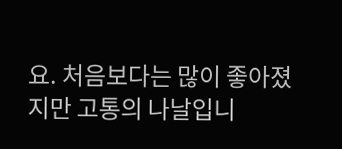요. 처음보다는 많이 좋아졌지만 고통의 나날입니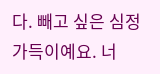다. 빼고 싶은 심정 가득이예요. 너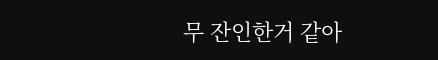무 잔인한거 같아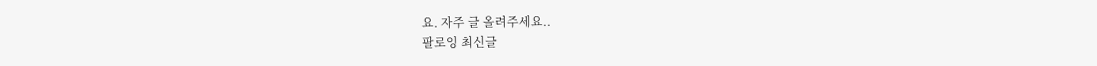요. 자주 글 올려주세요..
팔로잉 최신글